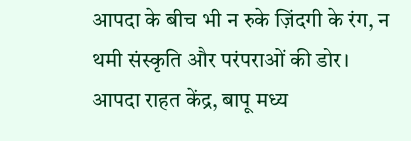आपदा के बीच भी न रुके ज़िंदगी के रंग, न थमी संस्कृति और परंपराओं की डोर।
आपदा राहत केंद्र, बापू मध्य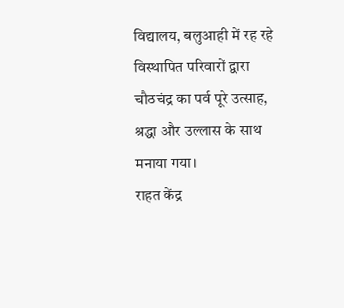विद्यालय, बलुआही में रह रहे विस्थापित परिवारों द्वारा चौठचंद्र का पर्व पूरे उत्साह, श्रद्धा और उल्लास के साथ मनाया गया।
राहत केंद्र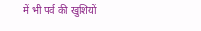में भी पर्व की खुशियों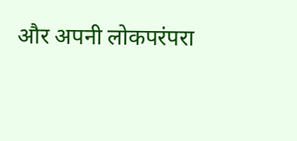और अपनी लोकपरंपरा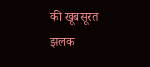की खूबसूरत झलक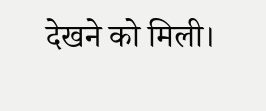देखने को मिली।